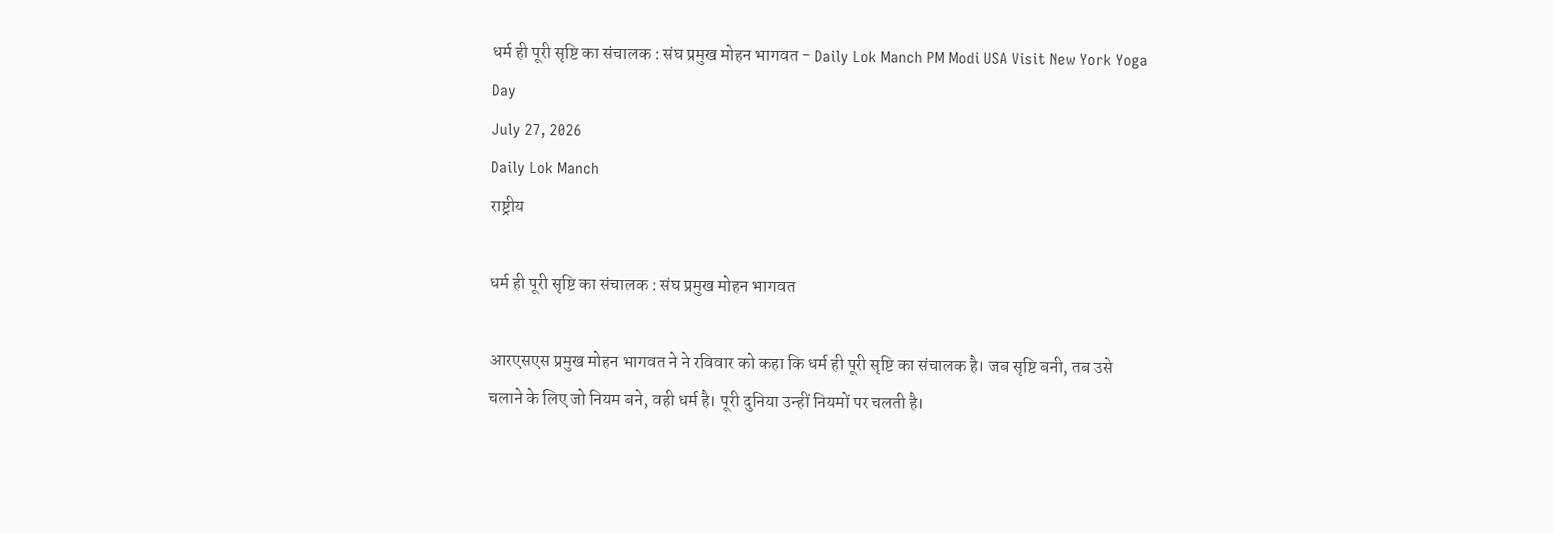धर्म ही पूरी सृष्टि का संचालक : संघ प्रमुख मोहन भागवत - Daily Lok Manch PM Modi USA Visit New York Yoga Day
July 27, 2026
Daily Lok Manch
राष्ट्रीय

धर्म ही पूरी सृष्टि का संचालक : संघ प्रमुख मोहन भागवत

आरएसएस प्रमुख मोहन भागवत ने ने रविवार को कहा कि धर्म ही पूरी सृष्टि का संचालक है। जब सृष्टि बनी, तब उसे चलाने के लिए जो नियम बने, वही धर्म है। पूरी दुनिया उन्हीं नियमों पर चलती है।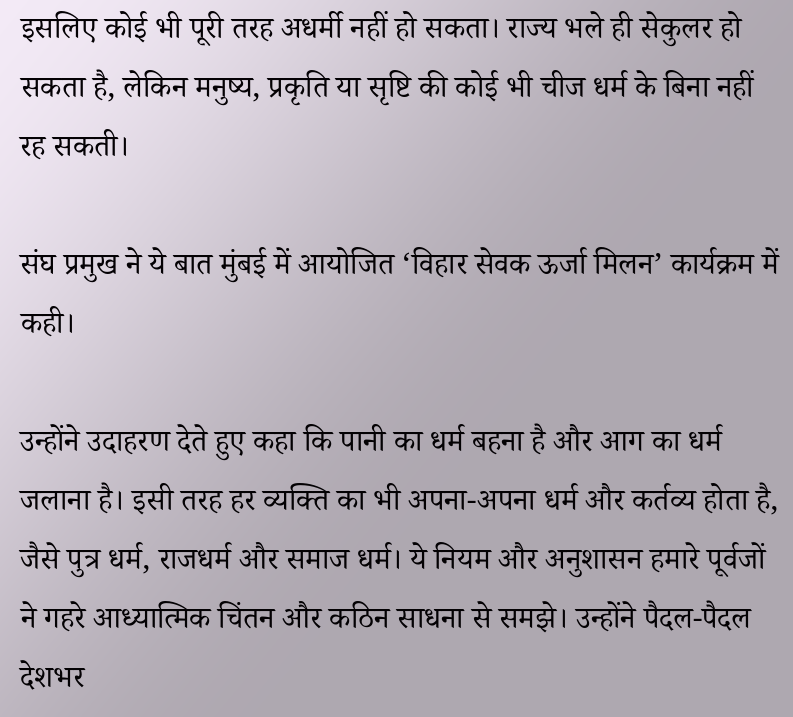इसलिए कोई भी पूरी तरह अधर्मी नहीं हो सकता। राज्य भले ही सेकुलर हो सकता है, लेकिन मनुष्य, प्रकृति या सृष्टि की कोई भी चीज धर्म के बिना नहीं रह सकती।

संघ प्रमुख ने ये बात मुंबई में आयोजित ‘विहार सेवक ऊर्जा मिलन’ कार्यक्रम में कही।

उन्होंने उदाहरण देते हुए कहा कि पानी का धर्म बहना है और आग का धर्म जलाना है। इसी तरह हर व्यक्ति का भी अपना-अपना धर्म और कर्तव्य होता है, जैसे पुत्र धर्म, राजधर्म और समाज धर्म। ये नियम और अनुशासन हमारे पूर्वजों ने गहरे आध्यात्मिक चिंतन और कठिन साधना से समझे। उन्होंने पैदल-पैदल देशभर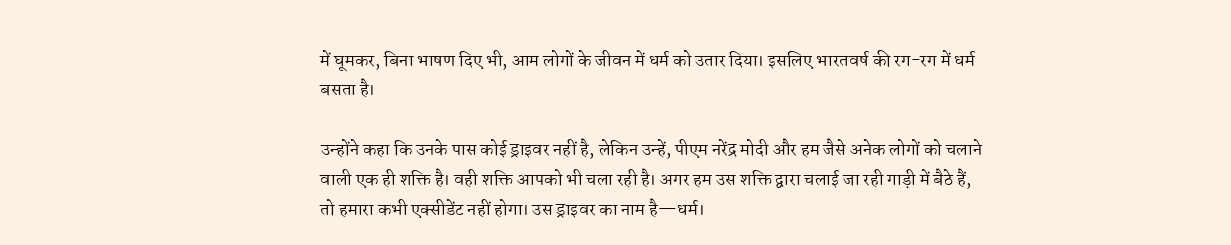में घूमकर, बिना भाषण दिए भी, आम लोगों के जीवन में धर्म को उतार दिया। इसलिए भारतवर्ष की रग-रग में धर्म बसता है।

उन्होंने कहा कि उनके पास कोई ड्राइवर नहीं है, लेकिन उन्हें, पीएम नरेंद्र मोदी और हम जैसे अनेक लोगों को चलाने वाली एक ही शक्ति है। वही शक्ति आपको भी चला रही है। अगर हम उस शक्ति द्वारा चलाई जा रही गाड़ी में बैठे हैं, तो हमारा कभी एक्सीडेंट नहीं होगा। उस ड्राइवर का नाम है—धर्म।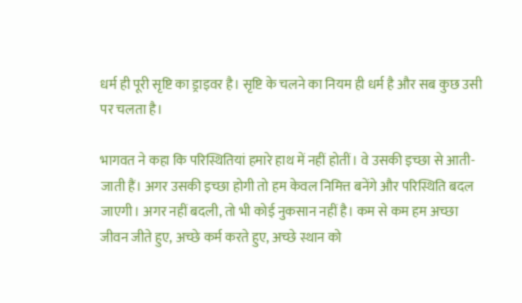धर्म ही पूरी सृष्टि का ड्राइवर है। सृष्टि के चलने का नियम ही धर्म है और सब कुछ उसी पर चलता है।

भागवत ने कहा कि परिस्थितियां हमारे हाथ में नहीं होतीं। वे उसकी इच्छा से आती-जाती हैं। अगर उसकी इच्छा होगी तो हम केवल निमित्त बनेंगे और परिस्थिति बदल जाएगी। अगर नहीं बदली, तो भी कोई नुकसान नहीं है। कम से कम हम अच्छा जीवन जीते हुए, अच्छे कर्म करते हुए, अच्छे स्थान को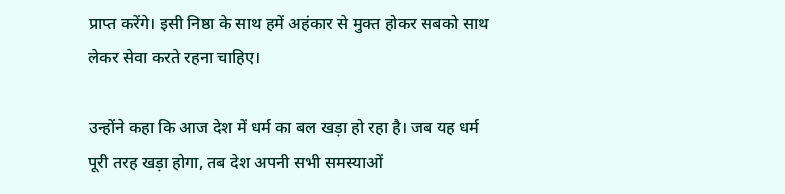प्राप्त करेंगे। इसी निष्ठा के साथ हमें अहंकार से मुक्त होकर सबको साथ लेकर सेवा करते रहना चाहिए।

उन्होंने कहा कि आज देश में धर्म का बल खड़ा हो रहा है। जब यह धर्म पूरी तरह खड़ा होगा, तब देश अपनी सभी समस्याओं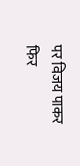पर विजय पाकर फिर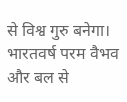से विश्व गुरु बनेगा। भारतवर्ष परम वैभव और बल से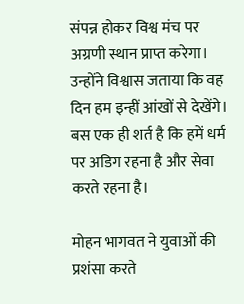संपन्न होकर विश्व मंच पर अग्रणी स्थान प्राप्त करेगा। उन्होंने विश्वास जताया कि वह दिन हम इन्हीं आंखों से देखेंगे। बस एक ही शर्त है कि हमें धर्म पर अडिग रहना है और सेवा करते रहना है।

मोहन भागवत ने युवाओं की प्रशंसा करते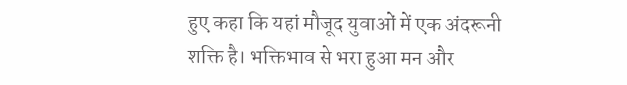हुए कहा कि यहां मौजूद युवाओं में एक अंदरूनी शक्ति है। भक्तिभाव से भरा हुआ मन और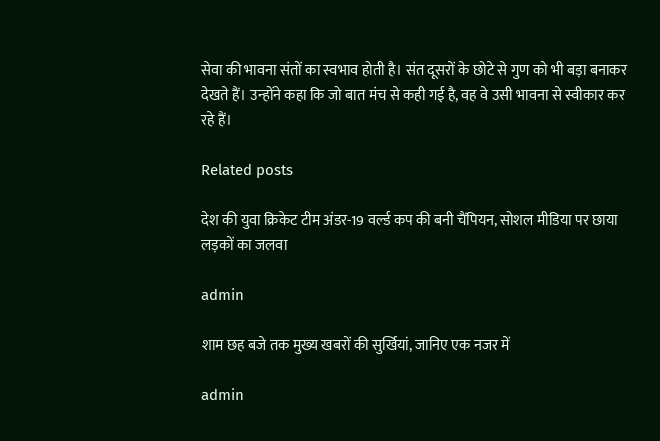सेवा की भावना संतों का स्वभाव होती है। संत दूसरों के छोटे से गुण को भी बड़ा बनाकर देखते हैं। उन्होंने कहा कि जो बात मंच से कही गई है, वह वे उसी भावना से स्वीकार कर रहे हैं।

Related posts

देश की युवा क्रिकेट टीम अंडर-19 वर्ल्ड कप की बनी चैंपियन, सोशल मीडिया पर छाया लड़कों का जलवा

admin

शाम छह बजे तक मुख्य खबरों की सुर्खियां, जानिए एक नजर में

admin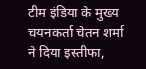टीम इंडिया के मुख्य चयनकर्ता चेतन शर्मा ने दिया इस्तीफा,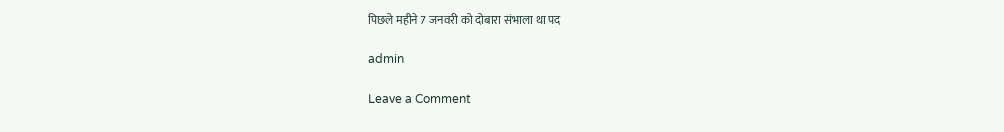पिछले महीने 7 जनवरी को दोबारा संभाला था पद

admin

Leave a Comment